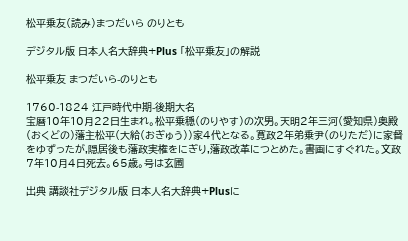松平乗友(読み)まつだいら のりとも

デジタル版 日本人名大辞典+Plus 「松平乗友」の解説

松平乗友 まつだいら-のりとも

1760-1824 江戸時代中期-後期大名
宝暦10年10月22日生まれ。松平乗穏(のりやす)の次男。天明2年三河(愛知県)奥殿(おくどの)藩主松平(大給(おぎゅう))家4代となる。寛政2年弟乗尹(のりただ)に家督をゆずったが,隠居後も藩政実権をにぎり,藩政改革につとめた。書画にすぐれた。文政7年10月4日死去。65歳。号は玄圃

出典 講談社デジタル版 日本人名大辞典+Plusに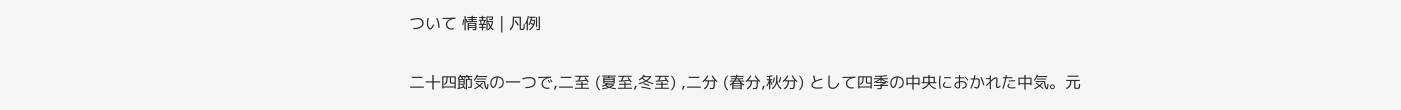ついて 情報 | 凡例

二十四節気の一つで,二至 (夏至,冬至) ,二分 (春分,秋分) として四季の中央におかれた中気。元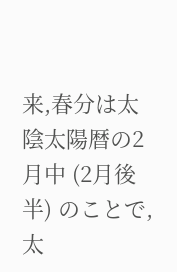来,春分は太陰太陽暦の2月中 (2月後半) のことで,太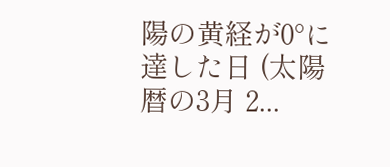陽の黄経が0°に達した日 (太陽暦の3月 2...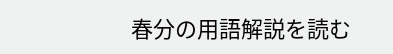春分の用語解説を読む